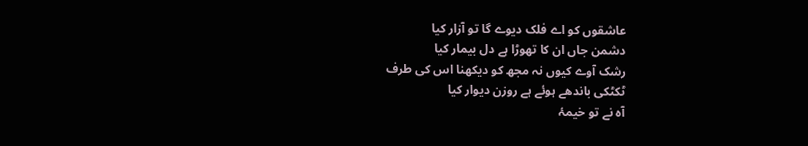عاشقوں کو اے فلک دیوے گا تو آزار کیا
دشمن جاں ان کا تھوڑا ہے دل بیمار کیا
رشک آوے کیوں نہ مجھ کو دیکھنا اس کی طرف
ٹکٹکی باندھے ہوئے ہے روزن دیوار کیا
آہ نے تو خیمۂ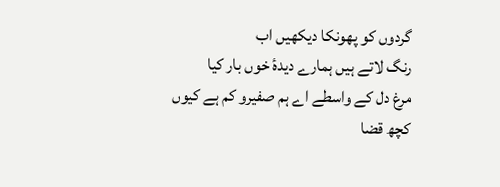گردوں کو پھونکا دیکھیں اب
رنگ لاتے ہیں ہمارے دیدۂ خوں بار کیا
مرغ دل کے واسطے اے ہم صفیرو کم ہے کیوں
کچھ قضا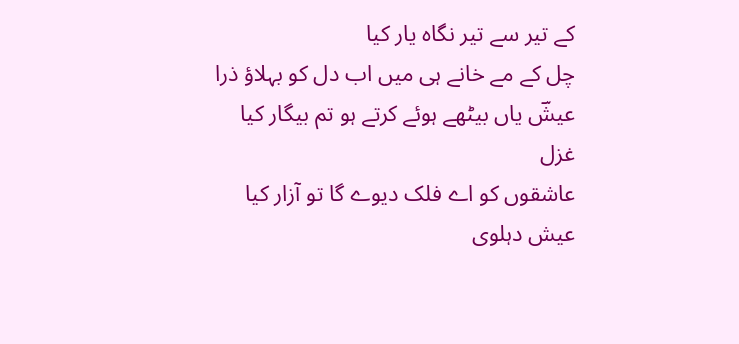کے تیر سے تیر نگاہ یار کیا
چل کے مے خانے ہی میں اب دل کو بہلاؤ ذرا
عیشؔ یاں بیٹھے ہوئے کرتے ہو تم بیگار کیا
غزل
عاشقوں کو اے فلک دیوے گا تو آزار کیا
عیش دہلوی